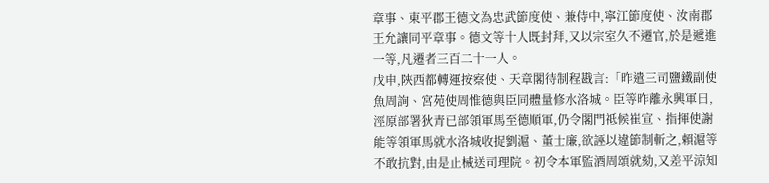章事、東平郡王德文為忠武節度使、兼侍中,寧江節度使、汝南郡王允讓同平章事。德文等十人既封拜,又以宗室久不遷官,於是遞進一等,凡遷者三百二十一人。
戊申,陝西都轉運按察使、天章閣待制程戡言:「昨遣三司鹽鐵副使魚周詢、宮苑使周惟德與臣同體量修水洛城。臣等昨離永興軍日,涇原部署狄青已部領軍馬至德順軍,仍令閣門祗候崔宣、指揮使謝能等領軍馬就水洛城收捉劉滬、董士廉,欲誣以違節制斬之,賴滬等不敢抗對,由是止械送司理院。初令本軍監酒周頌就劾,又差平涼知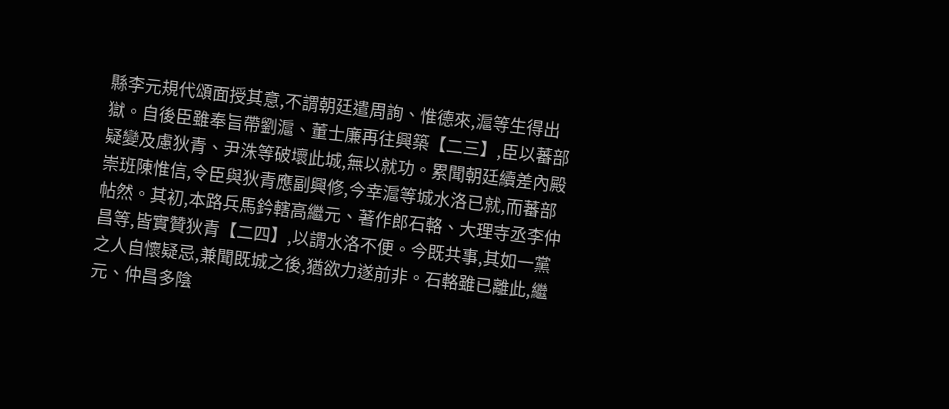縣李元規代頌面授其意,不謂朝廷遣周詢、惟德來,滬等生得出獄。自後臣雖奉旨帶劉滬、董士廉再往興築【二三】,臣以蕃部疑變及慮狄青、尹洙等破壞此城,無以就功。累聞朝廷續差內殿崇班陳惟信,令臣與狄青應副興修,今幸滬等城水洛已就,而蕃部帖然。其初,本路兵馬鈐轄高繼元、著作郎石輅、大理寺丞李仲昌等,皆實贊狄青【二四】,以謂水洛不便。今既共事,其如一黨之人自懷疑忌,兼聞既城之後,猶欲力遂前非。石輅雖已離此,繼元、仲昌多陰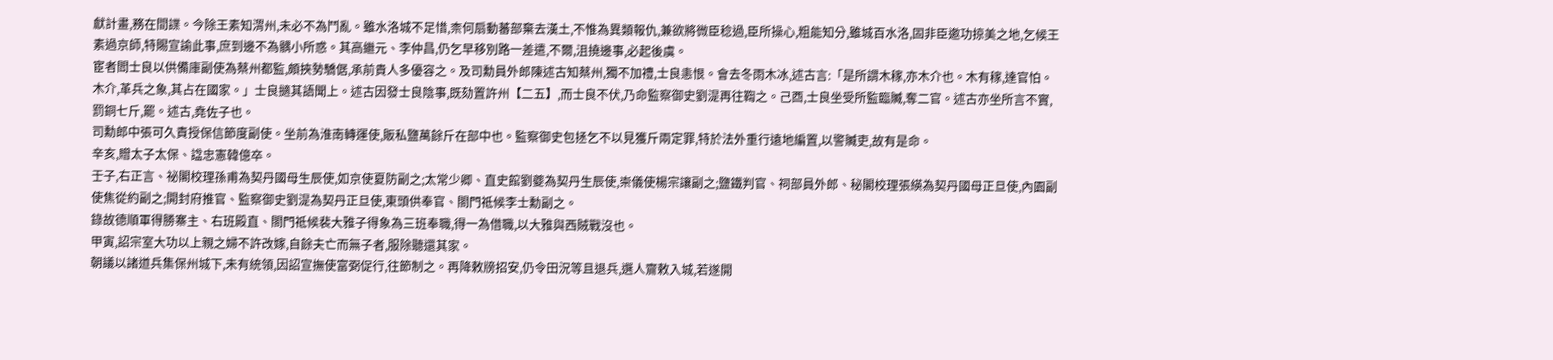獻計畫,務在間諜。今除王素知渭州,未必不為鬥亂。雖水洛城不足惜,柰何扇動蕃部棄去漢土,不惟為異類報仇,兼欲將微臣稔過,臣所操心,粗能知分,雖城百水洛,固非臣邀功掠美之地,乞候王素過京師,特賜宣諭此事,庶到邊不為髃小所惑。其高繼元、李仲昌,仍乞早移別路一差遣,不爾,沮撓邊事,必起後虞。
宦者閻士良以供備庫副使為蔡州都監,頗挾勢驕倨,承前貴人多優容之。及司勳員外郎陳述古知蔡州,獨不加禮,士良恚恨。會去冬雨木冰,述古言:「是所謂木稼,亦木介也。木有稼,達官怕。木介,革兵之象,其占在國家。」士良擿其語聞上。述古因發士良陰事,既劾置許州【二五】,而士良不伏,乃命監察御史劉湜再往鞫之。己酉,士良坐受所監臨贓,奪二官。述古亦坐所言不實,罰銅七斤,罷。述古,堯佐子也。
司勳郎中張可久責授保信節度副使。坐前為淮南轉運使,販私鹽萬餘斤在部中也。監察御史包拯乞不以見獲斤兩定罪,特於法外重行遠地編置,以警贓吏,故有是命。
辛亥,贈太子太保、諡忠憲韓億卒。
壬子,右正言、祕閣校理孫甫為契丹國母生辰使,如京使夏防副之;太常少卿、直史館劉夔為契丹生辰使,崇儀使楊宗讓副之;鹽鐵判官、祠部員外郎、秘閣校理張緓為契丹國母正旦使,內園副使焦從約副之;開封府推官、監察御史劉湜為契丹正旦使,東頭供奉官、閤門祗候李士勳副之。
錄故德順軍得勝寨主、右班殿直、閤門祗候裴大雅子得象為三班奉職,得一為借職,以大雅與西賊戰沒也。
甲寅,詔宗室大功以上親之婦不許改嫁,自餘夫亡而無子者,服除聽還其家。
朝議以諸道兵集保州城下,未有統領,因詔宣撫使富弼促行,往節制之。再降敕牓招安,仍令田況等且退兵,選人齎敕入城,若遂開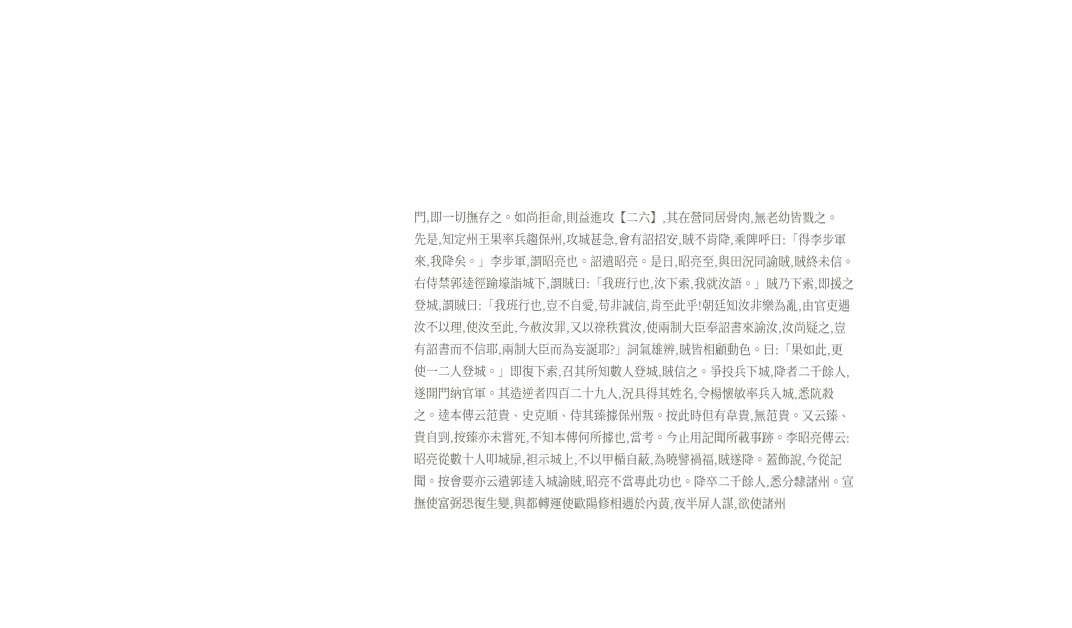門,即一切撫存之。如尚拒命,則益進攻【二六】,其在營同居骨肉,無老幼皆戮之。
先是,知定州王果率兵趨保州,攻城甚急,會有詔招安,賊不肯降,乘陴呼曰:「得李步軍來,我降矣。」李步軍,謂昭亮也。詔遣昭亮。是日,昭亮至,與田況同諭賊,賊終未信。右侍禁郭逵徑踰壕詣城下,謂賊曰:「我班行也,汝下索,我就汝語。」賊乃下索,即援之登城,謂賊曰:「我班行也,豈不自愛,苟非誠信,肯至此乎!朝廷知汝非樂為亂,由官吏遇汝不以理,使汝至此,今赦汝罪,又以祿秩賞汝,使兩制大臣奉詔書來諭汝,汝尚疑之,豈有詔書而不信耶,兩制大臣而為妄誕耶?」詞氣雄辨,賊皆相顧動色。曰:「果如此,更使一二人登城。」即復下索,召其所知數人登城,賊信之。爭投兵下城,降者二千餘人,遂開門納官軍。其造逆者四百二十九人,況具得其姓名,令楊懷敏率兵入城,悉阬殺之。逵本傳云范貴、史克順、侍其臻據保州叛。按此時但有韋貴,無范貴。又云臻、貴自剄,按臻亦未嘗死,不知本傳何所據也,當考。今止用記聞所載事跡。李昭亮傳云:昭亮從數十人叩城扉,袒示城上,不以甲楯自蔽,為曉譬禍福,賊遂降。蓋飾說,今從記聞。按會要亦云遣郭逵入城諭賊,昭亮不當專此功也。降卒二千餘人,悉分隸諸州。宣撫使富弼恐復生變,與都轉運使歐陽修相遇於內黃,夜半屏人謀,欲使諸州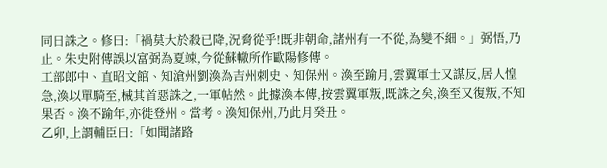同日誅之。修曰:「禍莫大於殺已降,況脅從乎!既非朝命,諸州有一不從,為變不細。」弼悟,乃止。朱史附傳誤以富弼為夏竦,今從蘇轍所作歐陽修傳。
工部郎中、直昭文館、知滄州劉渙為吉州刺史、知保州。渙至踰月,雲翼軍士又謀反,居人惶急,渙以單騎至,械其首惡誅之,一軍帖然。此據渙本傳,按雲翼軍叛,既誅之矣,渙至又復叛,不知果否。渙不踰年,亦徙登州。當考。渙知保州,乃此月癸丑。
乙卯,上謂輔臣曰:「如聞諸路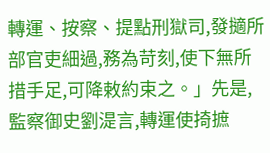轉運、按察、提點刑獄司,發擿所部官吏細過,務為苛刻,使下無所措手足,可降敕約束之。」先是,監察御史劉湜言,轉運使掎摭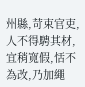州縣,苛束官吏,人不得騁其材,宜稍寬假,恬不為改,乃加繩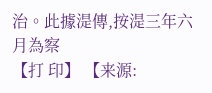治。此據湜傳,按湜三年六月為察
【打 印】 【来源: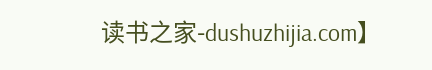读书之家-dushuzhijia.com】